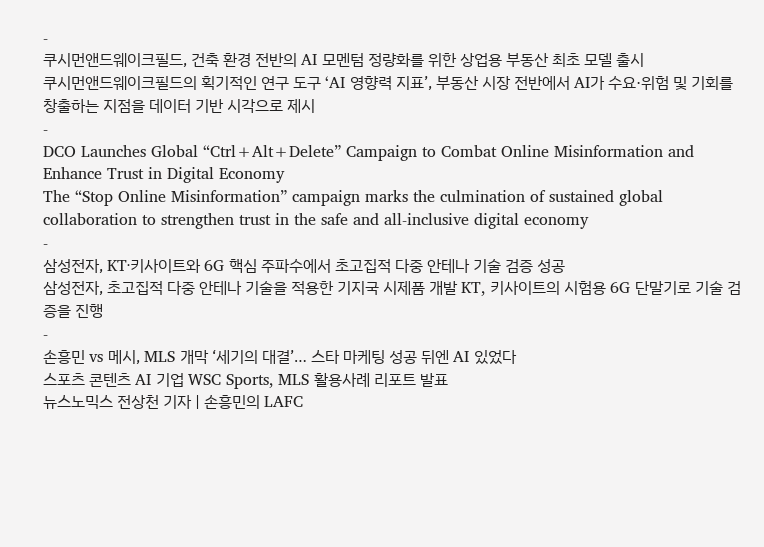-
쿠시먼앤드웨이크필드, 건축 환경 전반의 AI 모멘텀 정량화를 위한 상업용 부동산 최초 모델 출시
쿠시먼앤드웨이크필드의 획기적인 연구 도구 ‘AI 영향력 지표’, 부동산 시장 전반에서 AI가 수요·위험 및 기회를 창출하는 지점을 데이터 기반 시각으로 제시
-
DCO Launches Global “Ctrl+Alt+Delete” Campaign to Combat Online Misinformation and Enhance Trust in Digital Economy
The “Stop Online Misinformation” campaign marks the culmination of sustained global collaboration to strengthen trust in the safe and all-inclusive digital economy
-
삼성전자, KT·키사이트와 6G 핵심 주파수에서 초고집적 다중 안테나 기술 검증 성공
삼성전자, 초고집적 다중 안테나 기술을 적용한 기지국 시제품 개발 KT, 키사이트의 시험용 6G 단말기로 기술 검증을 진행
-
손흥민 vs 메시, MLS 개막 ‘세기의 대결’… 스타 마케팅 성공 뒤엔 AI 있었다
스포츠 콘텐츠 AI 기업 WSC Sports, MLS 활용사례 리포트 발표
뉴스노믹스 전상천 기자 | 손흥민의 LAFC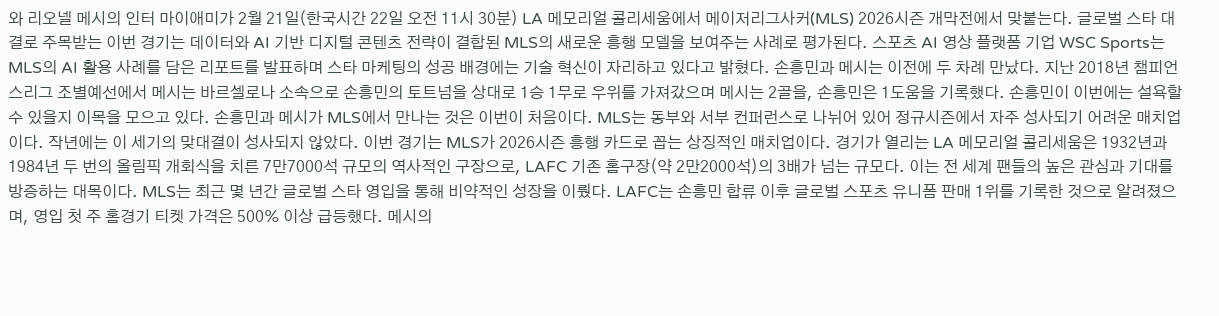와 리오넬 메시의 인터 마이애미가 2월 21일(한국시간 22일 오전 11시 30분) LA 메모리얼 콜리세움에서 메이저리그사커(MLS) 2026시즌 개막전에서 맞붙는다. 글로벌 스타 대결로 주목받는 이번 경기는 데이터와 AI 기반 디지털 콘텐츠 전략이 결합된 MLS의 새로운 흥행 모델을 보여주는 사례로 평가된다. 스포츠 AI 영상 플랫폼 기업 WSC Sports는 MLS의 AI 활용 사례를 담은 리포트를 발표하며 스타 마케팅의 성공 배경에는 기술 혁신이 자리하고 있다고 밝혔다. 손흥민과 메시는 이전에 두 차례 만났다. 지난 2018년 챔피언스리그 조별예선에서 메시는 바르셀로나 소속으로 손흥민의 토트넘을 상대로 1승 1무로 우위를 가져갔으며 메시는 2골을, 손흥민은 1도움을 기록했다. 손흥민이 이번에는 설욕할 수 있을지 이목을 모으고 있다. 손흥민과 메시가 MLS에서 만나는 것은 이번이 처음이다. MLS는 동부와 서부 컨퍼런스로 나뉘어 있어 정규시즌에서 자주 성사되기 어려운 매치업이다. 작년에는 이 세기의 맞대결이 성사되지 않았다. 이번 경기는 MLS가 2026시즌 흥행 카드로 꼽는 상징적인 매치업이다. 경기가 열리는 LA 메모리얼 콜리세움은 1932년과 1984년 두 번의 올림픽 개회식을 치른 7만7000석 규모의 역사적인 구장으로, LAFC 기존 홈구장(약 2만2000석)의 3배가 넘는 규모다. 이는 전 세계 팬들의 높은 관심과 기대를 방증하는 대목이다. MLS는 최근 몇 년간 글로벌 스타 영입을 통해 비약적인 성장을 이뤘다. LAFC는 손흥민 합류 이후 글로벌 스포츠 유니폼 판매 1위를 기록한 것으로 알려졌으며, 영입 첫 주 홈경기 티켓 가격은 500% 이상 급등했다. 메시의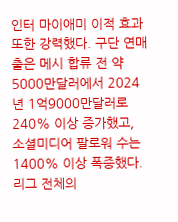인터 마이애미 이적 효과 또한 강력했다. 구단 연매출은 메시 합류 전 약 5000만달러에서 2024년 1억9000만달러로 240% 이상 증가했고, 소셜미디어 팔로워 수는 1400% 이상 폭증했다. 리그 전체의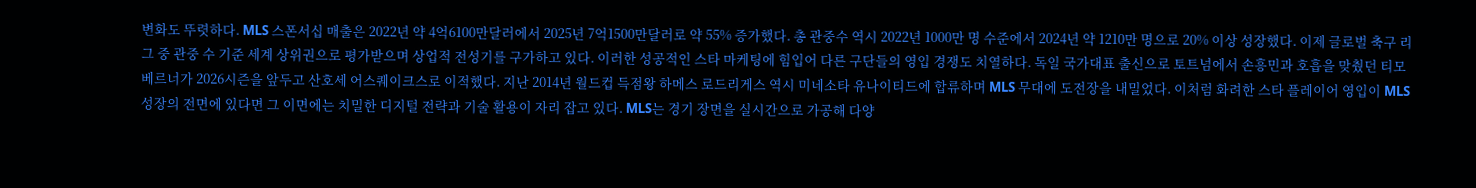변화도 뚜렷하다. MLS 스폰서십 매출은 2022년 약 4억6100만달러에서 2025년 7억1500만달러로 약 55% 증가했다. 총 관중수 역시 2022년 1000만 명 수준에서 2024년 약 1210만 명으로 20% 이상 성장했다. 이제 글로벌 축구 리그 중 관중 수 기준 세계 상위권으로 평가받으며 상업적 전성기를 구가하고 있다. 이러한 성공적인 스타 마케팅에 힘입어 다른 구단들의 영입 경쟁도 치열하다. 독일 국가대표 출신으로 토트넘에서 손흥민과 호흡을 맞췄던 티모 베르너가 2026시즌을 앞두고 산호세 어스퀘이크스로 이적했다. 지난 2014년 월드컵 득점왕 하메스 로드리게스 역시 미네소타 유나이티드에 합류하며 MLS 무대에 도전장을 내밀었다. 이처럼 화려한 스타 플레이어 영입이 MLS 성장의 전면에 있다면 그 이면에는 치밀한 디지털 전략과 기술 활용이 자리 잡고 있다. MLS는 경기 장면을 실시간으로 가공해 다양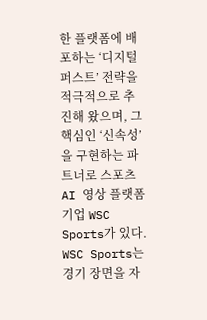한 플랫폼에 배포하는 ‘디지털 퍼스트’ 전략을 적극적으로 추진해 왔으며, 그 핵심인 ‘신속성’을 구현하는 파트너로 스포츠 AI 영상 플랫폼 기업 WSC Sports가 있다. WSC Sports는 경기 장면을 자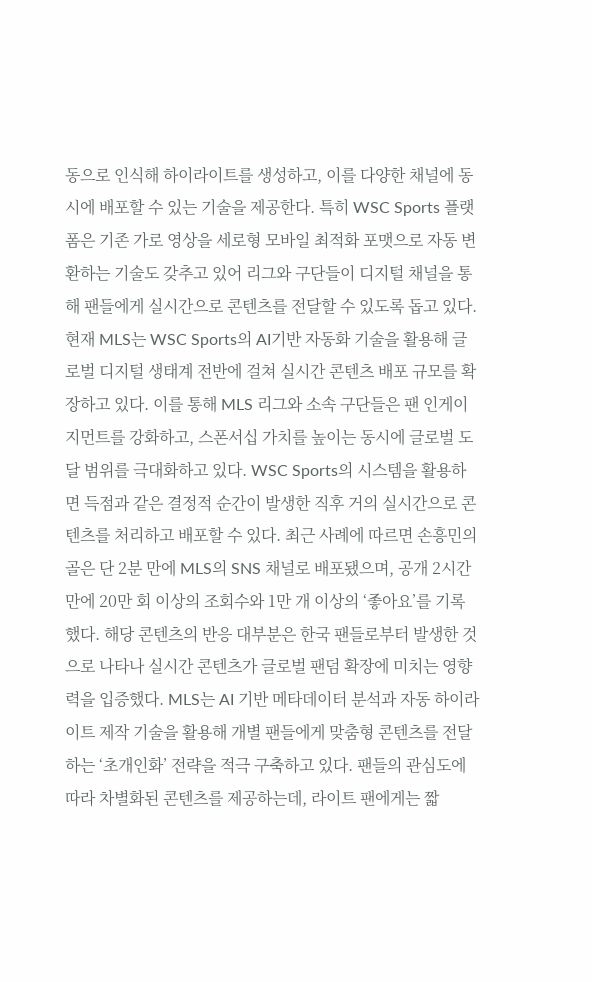동으로 인식해 하이라이트를 생성하고, 이를 다양한 채널에 동시에 배포할 수 있는 기술을 제공한다. 특히 WSC Sports 플랫폼은 기존 가로 영상을 세로형 모바일 최적화 포맷으로 자동 변환하는 기술도 갖추고 있어 리그와 구단들이 디지털 채널을 통해 팬들에게 실시간으로 콘텐츠를 전달할 수 있도록 돕고 있다. 현재 MLS는 WSC Sports의 AI기반 자동화 기술을 활용해 글로벌 디지털 생태계 전반에 걸쳐 실시간 콘텐츠 배포 규모를 확장하고 있다. 이를 통해 MLS 리그와 소속 구단들은 팬 인게이지먼트를 강화하고, 스폰서십 가치를 높이는 동시에 글로벌 도달 범위를 극대화하고 있다. WSC Sports의 시스템을 활용하면 득점과 같은 결정적 순간이 발생한 직후 거의 실시간으로 콘텐츠를 처리하고 배포할 수 있다. 최근 사례에 따르면 손흥민의 골은 단 2분 만에 MLS의 SNS 채널로 배포됐으며, 공개 2시간 만에 20만 회 이상의 조회수와 1만 개 이상의 ‘좋아요’를 기록했다. 해당 콘텐츠의 반응 대부분은 한국 팬들로부터 발생한 것으로 나타나 실시간 콘텐츠가 글로벌 팬덤 확장에 미치는 영향력을 입증했다. MLS는 AI 기반 메타데이터 분석과 자동 하이라이트 제작 기술을 활용해 개별 팬들에게 맞춤형 콘텐츠를 전달하는 ‘초개인화’ 전략을 적극 구축하고 있다. 팬들의 관심도에 따라 차별화된 콘텐츠를 제공하는데, 라이트 팬에게는 짧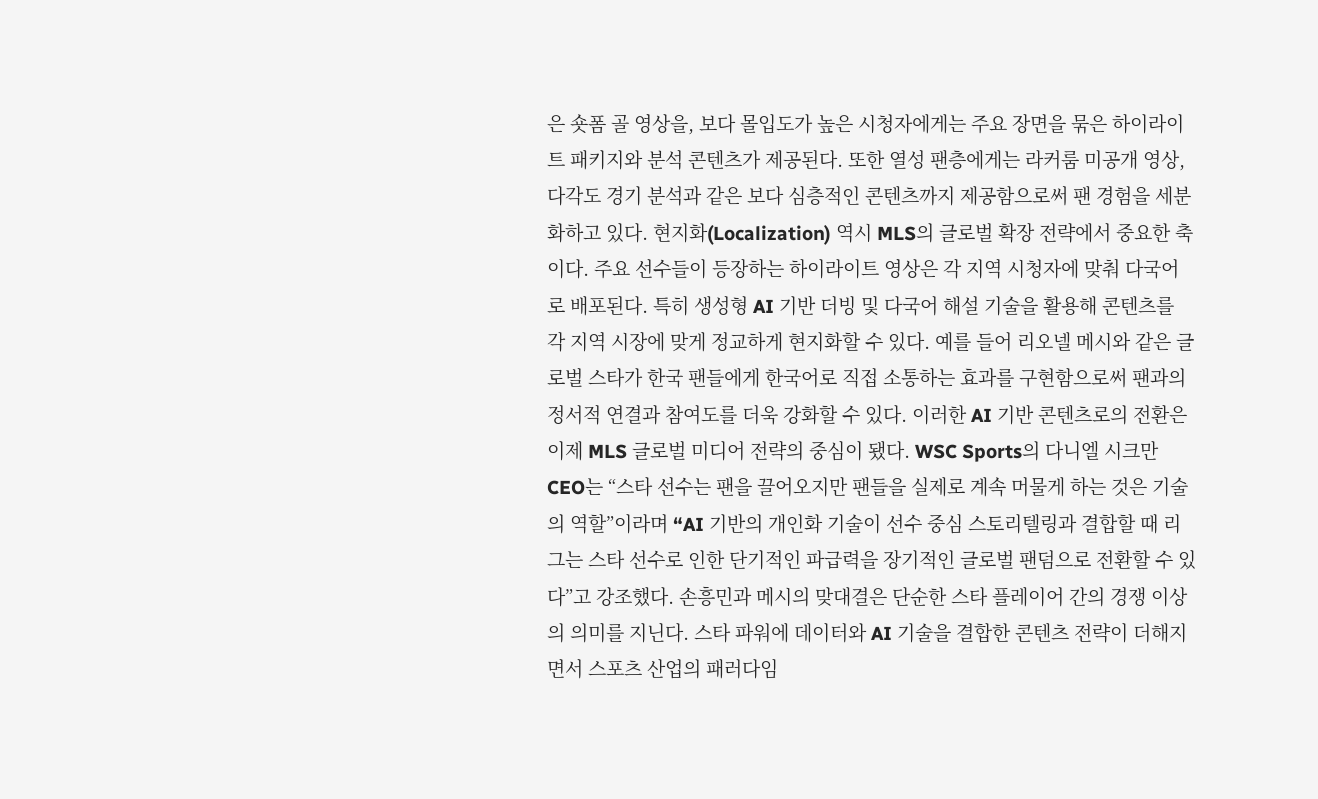은 숏폼 골 영상을, 보다 몰입도가 높은 시청자에게는 주요 장면을 묶은 하이라이트 패키지와 분석 콘텐츠가 제공된다. 또한 열성 팬층에게는 라커룸 미공개 영상, 다각도 경기 분석과 같은 보다 심층적인 콘텐츠까지 제공함으로써 팬 경험을 세분화하고 있다. 현지화(Localization) 역시 MLS의 글로벌 확장 전략에서 중요한 축이다. 주요 선수들이 등장하는 하이라이트 영상은 각 지역 시청자에 맞춰 다국어로 배포된다. 특히 생성형 AI 기반 더빙 및 다국어 해설 기술을 활용해 콘텐츠를 각 지역 시장에 맞게 정교하게 현지화할 수 있다. 예를 들어 리오넬 메시와 같은 글로벌 스타가 한국 팬들에게 한국어로 직접 소통하는 효과를 구현함으로써 팬과의 정서적 연결과 참여도를 더욱 강화할 수 있다. 이러한 AI 기반 콘텐츠로의 전환은 이제 MLS 글로벌 미디어 전략의 중심이 됐다. WSC Sports의 다니엘 시크만 CEO는 “스타 선수는 팬을 끌어오지만 팬들을 실제로 계속 머물게 하는 것은 기술의 역할”이라며 “AI 기반의 개인화 기술이 선수 중심 스토리텔링과 결합할 때 리그는 스타 선수로 인한 단기적인 파급력을 장기적인 글로벌 팬덤으로 전환할 수 있다”고 강조했다. 손흥민과 메시의 맞대결은 단순한 스타 플레이어 간의 경쟁 이상의 의미를 지닌다. 스타 파워에 데이터와 AI 기술을 결합한 콘텐츠 전략이 더해지면서 스포츠 산업의 패러다임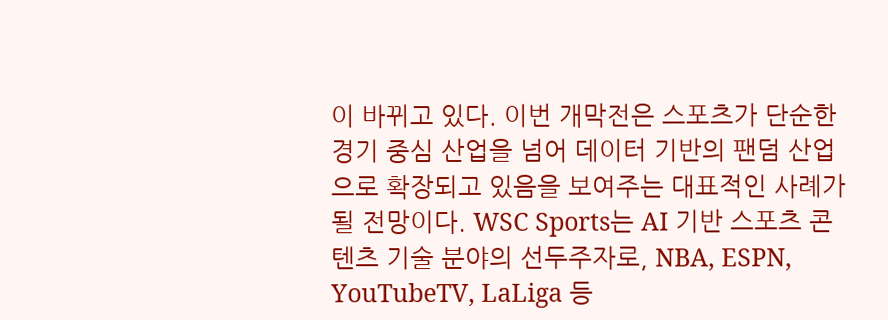이 바뀌고 있다. 이번 개막전은 스포츠가 단순한 경기 중심 산업을 넘어 데이터 기반의 팬덤 산업으로 확장되고 있음을 보여주는 대표적인 사례가 될 전망이다. WSC Sports는 AI 기반 스포츠 콘텐츠 기술 분야의 선두주자로, NBA, ESPN, YouTubeTV, LaLiga 등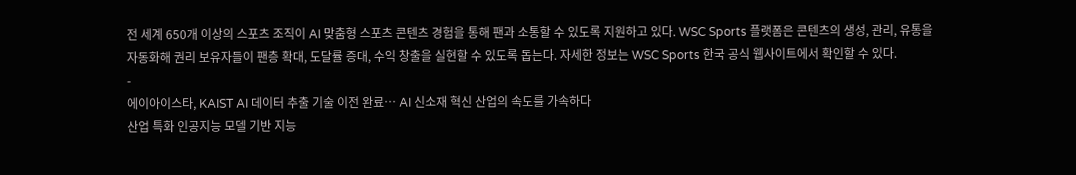전 세계 650개 이상의 스포츠 조직이 AI 맞춤형 스포츠 콘텐츠 경험을 통해 팬과 소통할 수 있도록 지원하고 있다. WSC Sports 플랫폼은 콘텐츠의 생성, 관리, 유통을 자동화해 권리 보유자들이 팬층 확대, 도달률 증대, 수익 창출을 실현할 수 있도록 돕는다. 자세한 정보는 WSC Sports 한국 공식 웹사이트에서 확인할 수 있다.
-
에이아이스타, KAIST AI 데이터 추출 기술 이전 완료… AI 신소재 혁신 산업의 속도를 가속하다
산업 특화 인공지능 모델 기반 지능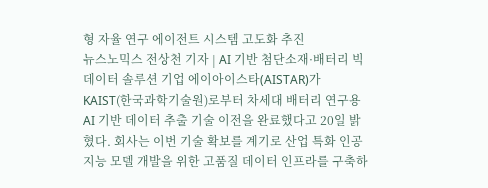형 자율 연구 에이전트 시스템 고도화 추진
뉴스노믹스 전상천 기자 | AI 기반 첨단소재·배터리 빅데이터 솔루션 기업 에이아이스타(AISTAR)가 KAIST(한국과학기술원)로부터 차세대 배터리 연구용 AI 기반 데이터 추출 기술 이전을 완료했다고 20일 밝혔다. 회사는 이번 기술 확보를 계기로 산업 특화 인공지능 모델 개발을 위한 고품질 데이터 인프라를 구축하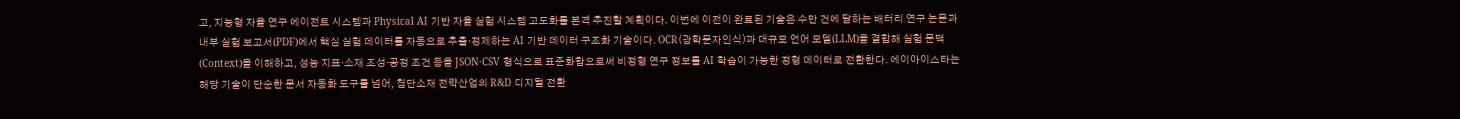고, 지능형 자율 연구 에이전트 시스템과 Physical AI 기반 자율 실험 시스템 고도화를 본격 추진할 계획이다. 이번에 이전이 완료된 기술은 수만 건에 달하는 배터리 연구 논문과 내부 실험 보고서(PDF)에서 핵심 실험 데이터를 자동으로 추출·정제하는 AI 기반 데이터 구조화 기술이다. OCR(광학문자인식)과 대규모 언어 모델(LLM)을 결합해 실험 문맥(Context)을 이해하고, 성능 지표·소재 조성·공정 조건 등을 JSON·CSV 형식으로 표준화함으로써 비정형 연구 정보를 AI 학습이 가능한 정형 데이터로 전환한다. 에이아이스타는 해당 기술이 단순한 문서 자동화 도구를 넘어, 첨단소재 전략산업의 R&D 디지털 전환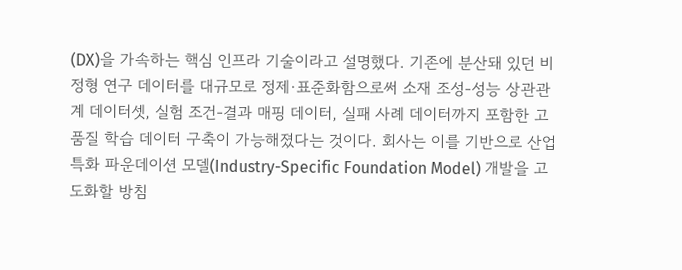(DX)을 가속하는 핵심 인프라 기술이라고 설명했다. 기존에 분산돼 있던 비정형 연구 데이터를 대규모로 정제·표준화함으로써 소재 조성-성능 상관관계 데이터셋, 실험 조건-결과 매핑 데이터, 실패 사례 데이터까지 포함한 고품질 학습 데이터 구축이 가능해졌다는 것이다. 회사는 이를 기반으로 산업 특화 파운데이션 모델(Industry-Specific Foundation Model) 개발을 고도화할 방침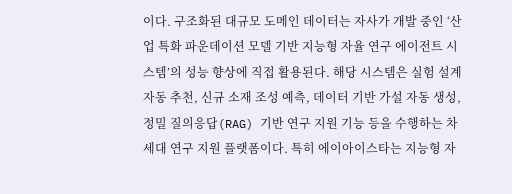이다. 구조화된 대규모 도메인 데이터는 자사가 개발 중인 ‘산업 특화 파운데이션 모델 기반 지능형 자율 연구 에이전트 시스템’의 성능 향상에 직접 활용된다. 해당 시스템은 실험 설계 자동 추천, 신규 소재 조성 예측, 데이터 기반 가설 자동 생성, 정밀 질의응답(RAG) 기반 연구 지원 기능 등을 수행하는 차세대 연구 지원 플랫폼이다. 특히 에이아이스타는 지능형 자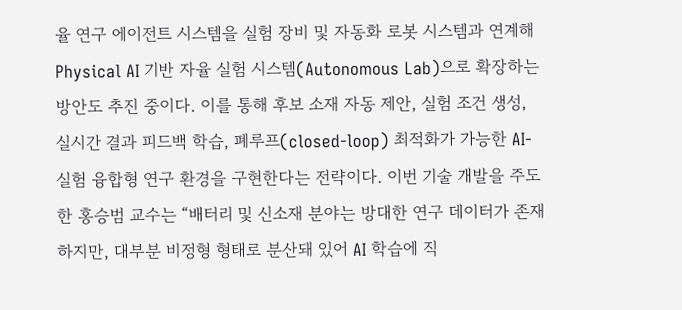율 연구 에이전트 시스템을 실험 장비 및 자동화 로봇 시스템과 연계해 Physical AI 기반 자율 실험 시스템(Autonomous Lab)으로 확장하는 방안도 추진 중이다. 이를 통해 후보 소재 자동 제안, 실험 조건 생성, 실시간 결과 피드백 학습, 폐루프(closed-loop) 최적화가 가능한 AI-실험 융합형 연구 환경을 구현한다는 전략이다. 이번 기술 개발을 주도한 홍승범 교수는 “배터리 및 신소재 분야는 방대한 연구 데이터가 존재하지만, 대부분 비정형 형태로 분산돼 있어 AI 학습에 직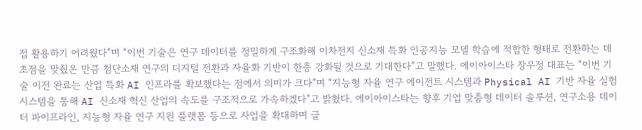접 활용하기 어려웠다”며 “이번 기술은 연구 데이터를 정밀하게 구조화해 이차전지 신소재 특화 인공지능 모델 학습에 적합한 형태로 전환하는 데 초점을 맞췄온 만큼 첨단소재 연구의 디지털 전환과 자율화 기반이 한층 강화될 것으로 기대한다”고 말했다. 에이아이스타 장우정 대표는 “이번 기술 이전 완료는 산업 특화 AI 인프라를 확보했다는 점에서 의미가 크다”며 “지능형 자율 연구 에이전트 시스템과 Physical AI 기반 자율 실험 시스템을 통해 AI 신소재 혁신 산업의 속도를 구조적으로 가속하겠다”고 밝혔다. 에이아이스타는 향후 기업 맞춤형 데이터 솔루션, 연구소용 데이터 파이프라인, 지능형 자율 연구 지원 플랫폼 등으로 사업을 확대하며 글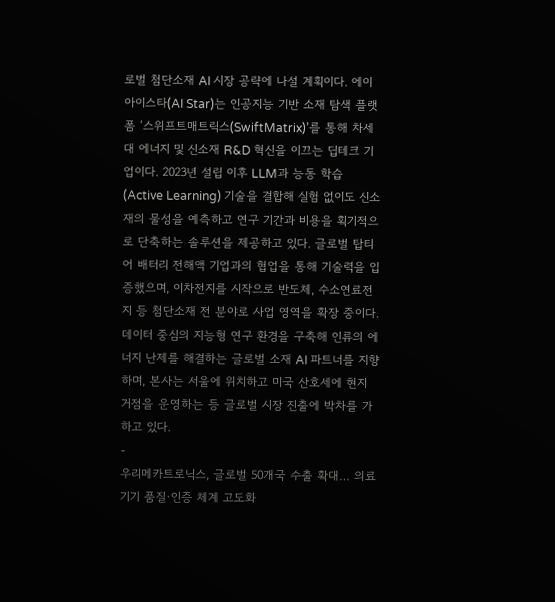로벌 첨단소재 AI 시장 공략에 나설 계획이다. 에이아이스타(AI Star)는 인공지능 기반 소재 탐색 플랫폼 ‘스위프트매트릭스(SwiftMatrix)’를 통해 차세대 에너지 및 신소재 R&D 혁신을 이끄는 딥테크 기업이다. 2023년 설립 이후 LLM과 능동 학습(Active Learning) 기술을 결합해 실험 없이도 신소재의 물성을 예측하고 연구 기간과 비용을 획기적으로 단축하는 솔루션을 제공하고 있다. 글로벌 탑티어 배터리 전해액 기업과의 협업을 통해 기술력을 입증했으며, 이차전지를 시작으로 반도체, 수소연료전지 등 첨단소재 전 분야로 사업 영역을 확장 중이다. 데이터 중심의 지능형 연구 환경을 구축해 인류의 에너지 난제를 해결하는 글로벌 소재 AI 파트너를 지향하며, 본사는 서울에 위치하고 미국 산호세에 현지 거점을 운영하는 등 글로벌 시장 진출에 박차를 가하고 있다.
-
우리메카트로닉스, 글로벌 50개국 수출 확대… 의료기기 품질·인증 체계 고도화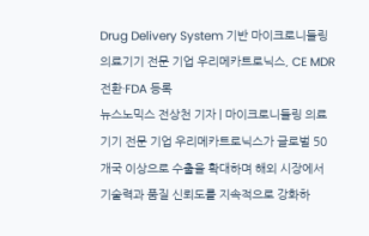Drug Delivery System 기반 마이크로니들링 의료기기 전문 기업 우리메카트로닉스, CE MDR 전환·FDA 등록
뉴스노믹스 전상천 기자 | 마이크로니들링 의료기기 전문 기업 우리메카트로닉스가 글로벌 50개국 이상으로 수출을 확대하며 해외 시장에서 기술력과 품질 신뢰도를 지속적으로 강화하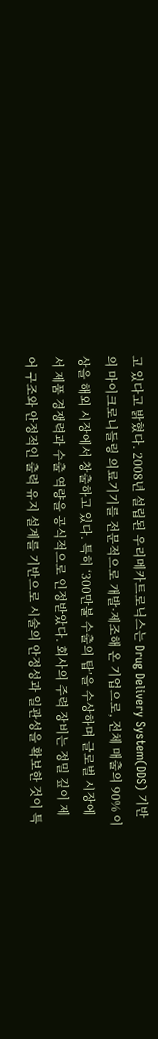고 있다고 밝혔다. 2008년 설립된 우리메카트로닉스는 Drug Delivery System(DDS) 기반의 마이크로니들링 의료기기를 전문적으로 개발·제조해 온 기업으로, 전체 매출의 90% 이상을 해외 시장에서 창출하고 있다. 특히 ‘300만불 수출의 탑’을 수상하며 글로벌 시장에서 제품 경쟁력과 수출 역량을 공식적으로 인정받았다. 회사의 주력 장비는 정밀 깊이 제어 구조와 안정적인 출력 유지 설계를 기반으로 시술의 안정성과 일관성을 확보한 것이 특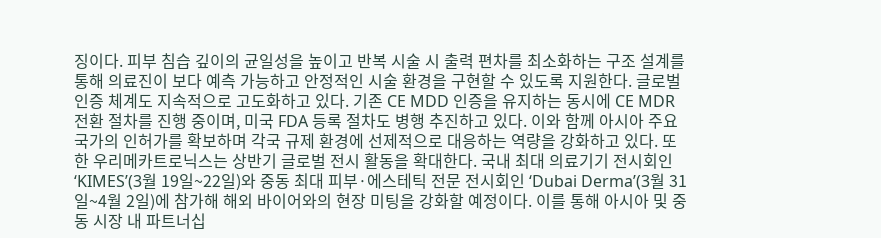징이다. 피부 침습 깊이의 균일성을 높이고 반복 시술 시 출력 편차를 최소화하는 구조 설계를 통해 의료진이 보다 예측 가능하고 안정적인 시술 환경을 구현할 수 있도록 지원한다. 글로벌 인증 체계도 지속적으로 고도화하고 있다. 기존 CE MDD 인증을 유지하는 동시에 CE MDR 전환 절차를 진행 중이며, 미국 FDA 등록 절차도 병행 추진하고 있다. 이와 함께 아시아 주요 국가의 인허가를 확보하며 각국 규제 환경에 선제적으로 대응하는 역량을 강화하고 있다. 또한 우리메카트로닉스는 상반기 글로벌 전시 활동을 확대한다. 국내 최대 의료기기 전시회인 ‘KIMES’(3월 19일~22일)와 중동 최대 피부·에스테틱 전문 전시회인 ‘Dubai Derma’(3월 31일~4월 2일)에 참가해 해외 바이어와의 현장 미팅을 강화할 예정이다. 이를 통해 아시아 및 중동 시장 내 파트너십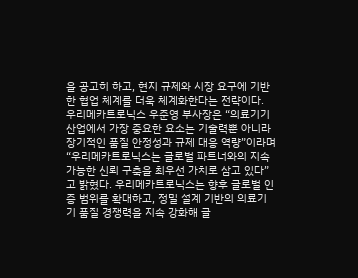을 공고히 하고, 현지 규제와 시장 요구에 기반한 협업 체계를 더욱 체계화한다는 전략이다. 우리메카트로닉스 우준영 부사장은 “의료기기 산업에서 가장 중요한 요소는 기술력뿐 아니라 장기적인 품질 안정성과 규제 대응 역량”이라며 “우리메카트로닉스는 글로벌 파트너와의 지속 가능한 신뢰 구축을 최우선 가치로 삼고 있다”고 밝혔다. 우리메카트로닉스는 향후 글로벌 인증 범위를 확대하고, 정밀 설계 기반의 의료기기 품질 경쟁력을 지속 강화해 글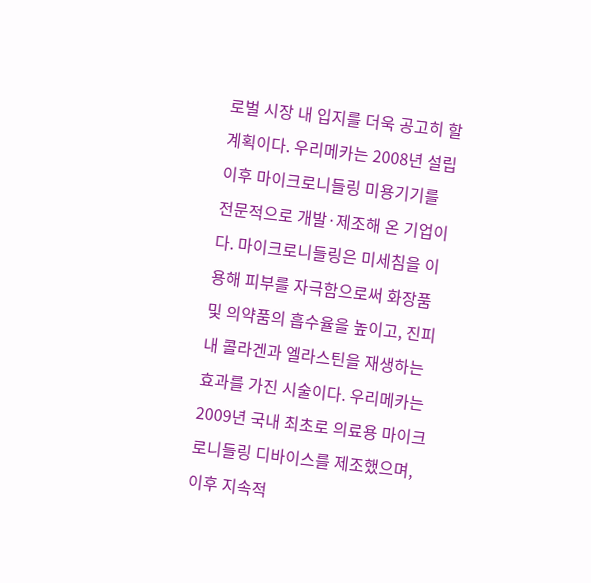로벌 시장 내 입지를 더욱 공고히 할 계획이다. 우리메카는 2008년 설립 이후 마이크로니들링 미용기기를 전문적으로 개발·제조해 온 기업이다. 마이크로니들링은 미세침을 이용해 피부를 자극함으로써 화장품 및 의약품의 흡수율을 높이고, 진피 내 콜라겐과 엘라스틴을 재생하는 효과를 가진 시술이다. 우리메카는 2009년 국내 최초로 의료용 마이크로니들링 디바이스를 제조했으며, 이후 지속적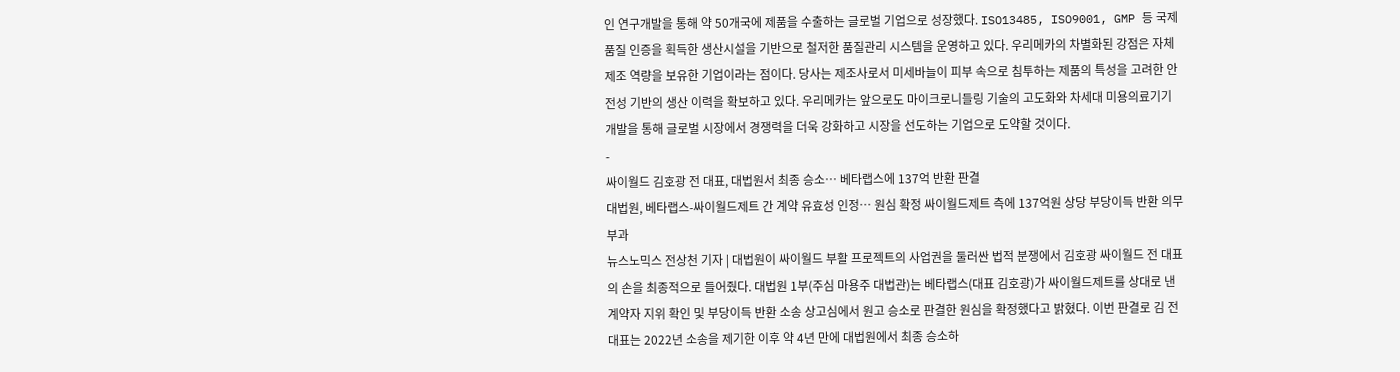인 연구개발을 통해 약 50개국에 제품을 수출하는 글로벌 기업으로 성장했다. ISO13485, ISO9001, GMP 등 국제 품질 인증을 획득한 생산시설을 기반으로 철저한 품질관리 시스템을 운영하고 있다. 우리메카의 차별화된 강점은 자체 제조 역량을 보유한 기업이라는 점이다. 당사는 제조사로서 미세바늘이 피부 속으로 침투하는 제품의 특성을 고려한 안전성 기반의 생산 이력을 확보하고 있다. 우리메카는 앞으로도 마이크로니들링 기술의 고도화와 차세대 미용의료기기 개발을 통해 글로벌 시장에서 경쟁력을 더욱 강화하고 시장을 선도하는 기업으로 도약할 것이다.
-
싸이월드 김호광 전 대표, 대법원서 최종 승소… 베타랩스에 137억 반환 판결
대법원, 베타랩스-싸이월드제트 간 계약 유효성 인정… 원심 확정 싸이월드제트 측에 137억원 상당 부당이득 반환 의무 부과
뉴스노믹스 전상천 기자 | 대법원이 싸이월드 부활 프로젝트의 사업권을 둘러싼 법적 분쟁에서 김호광 싸이월드 전 대표의 손을 최종적으로 들어줬다. 대법원 1부(주심 마용주 대법관)는 베타랩스(대표 김호광)가 싸이월드제트를 상대로 낸 계약자 지위 확인 및 부당이득 반환 소송 상고심에서 원고 승소로 판결한 원심을 확정했다고 밝혔다. 이번 판결로 김 전 대표는 2022년 소송을 제기한 이후 약 4년 만에 대법원에서 최종 승소하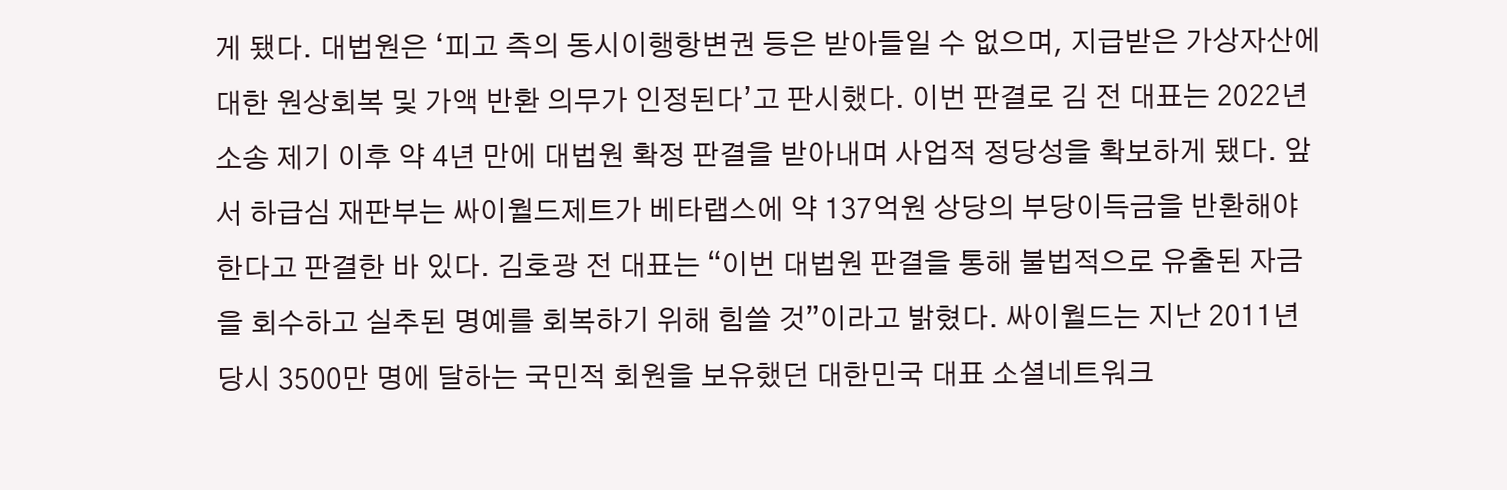게 됐다. 대법원은 ‘피고 측의 동시이행항변권 등은 받아들일 수 없으며, 지급받은 가상자산에 대한 원상회복 및 가액 반환 의무가 인정된다’고 판시했다. 이번 판결로 김 전 대표는 2022년 소송 제기 이후 약 4년 만에 대법원 확정 판결을 받아내며 사업적 정당성을 확보하게 됐다. 앞서 하급심 재판부는 싸이월드제트가 베타랩스에 약 137억원 상당의 부당이득금을 반환해야 한다고 판결한 바 있다. 김호광 전 대표는 “이번 대법원 판결을 통해 불법적으로 유출된 자금을 회수하고 실추된 명예를 회복하기 위해 힘쓸 것”이라고 밝혔다. 싸이월드는 지난 2011년 당시 3500만 명에 달하는 국민적 회원을 보유했던 대한민국 대표 소셜네트워크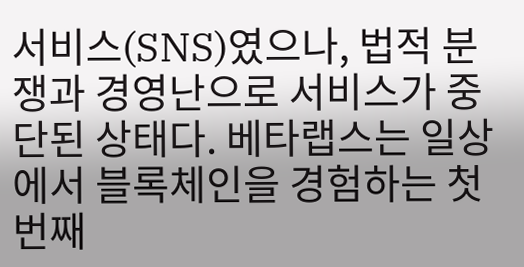서비스(SNS)였으나, 법적 분쟁과 경영난으로 서비스가 중단된 상태다. 베타랩스는 일상에서 블록체인을 경험하는 첫 번째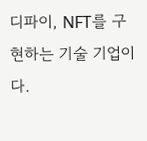디파이, NFT를 구현하는 기술 기업이다.